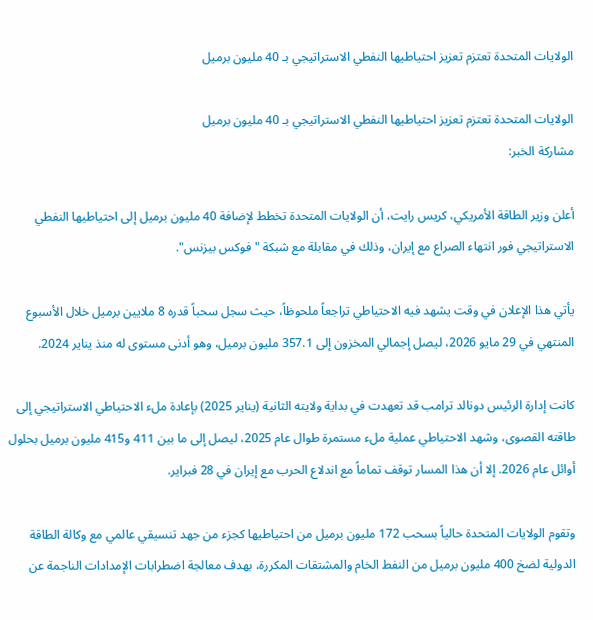الولايات المتحدة تعتزم تعزيز احتياطيها النفطي الاستراتيجي بـ 40 مليون برميل

الولايات المتحدة تعتزم تعزيز احتياطيها النفطي الاستراتيجي بـ 40 مليون برميل
مشاركة الخبر:

أعلن وزير الطاقة الأمريكي، كريس رايت، أن الولايات المتحدة تخطط لإضافة 40 مليون برميل إلى احتياطيها النفطي الاستراتيجي فور انتهاء الصراع مع إيران، وذلك في مقابلة مع شبكة "فوكس بيزنس".

يأتي هذا الإعلان في وقت يشهد فيه الاحتياطي تراجعاً ملحوظاً، حيث سجل سحباً قدره 8 ملايين برميل خلال الأسبوع المنتهي في 29 مايو 2026، ليصل إجمالي المخزون إلى 357.1 مليون برميل، وهو أدنى مستوى له منذ يناير 2024.

كانت إدارة الرئيس دونالد ترامب قد تعهدت في بداية ولايته الثانية (يناير 2025) بإعادة ملء الاحتياطي الاستراتيجي إلى طاقته القصوى، وشهد الاحتياطي عملية ملء مستمرة طوال عام 2025، ليصل إلى ما بين 411 و415 مليون برميل بحلول أوائل عام 2026. إلا أن هذا المسار توقف تماماً مع اندلاع الحرب مع إيران في 28 فبراير.

وتقوم الولايات المتحدة حالياً بسحب 172 مليون برميل من احتياطيها كجزء من جهد تنسيقي عالمي مع وكالة الطاقة الدولية لضخ 400 مليون برميل من النفط الخام والمشتقات المكررة، بهدف معالجة اضطرابات الإمدادات الناجمة عن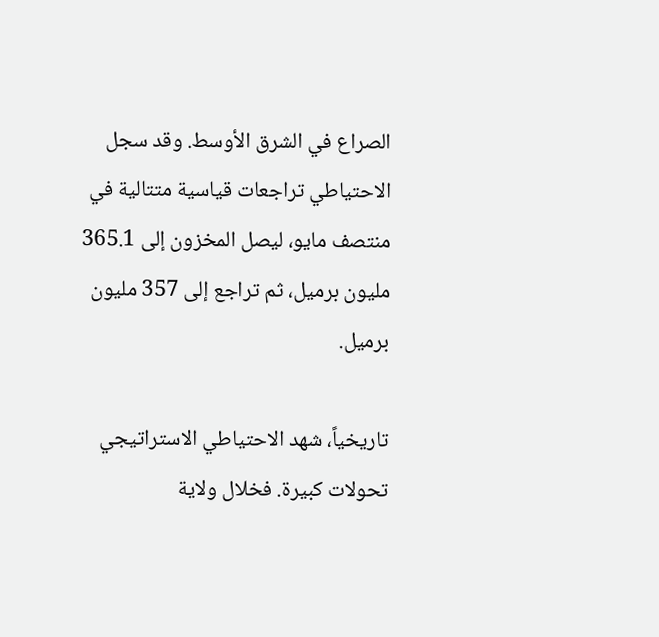الصراع في الشرق الأوسط. وقد سجل الاحتياطي تراجعات قياسية متتالية في منتصف مايو، ليصل المخزون إلى 365.1 مليون برميل، ثم تراجع إلى 357 مليون برميل.

تاريخياً، شهد الاحتياطي الاستراتيجي تحولات كبيرة. فخلال ولاية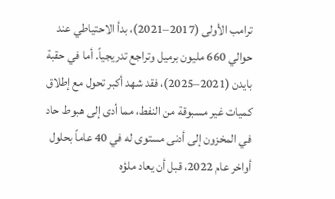ترامب الأولى (2017–2021)، بدأ الاحتياطي عند حوالي 660 مليون برميل وتراجع تدريجياً. أما في حقبة بايدن (2021–2025)، فقد شهد أكبر تحول مع إطلاق كميات غير مسبوقة من النفط، مما أدى إلى هبوط حاد في المخزون إلى أدنى مستوى له في 40 عاماً بحلول أواخر عام 2022، قبل أن يعاد ملؤه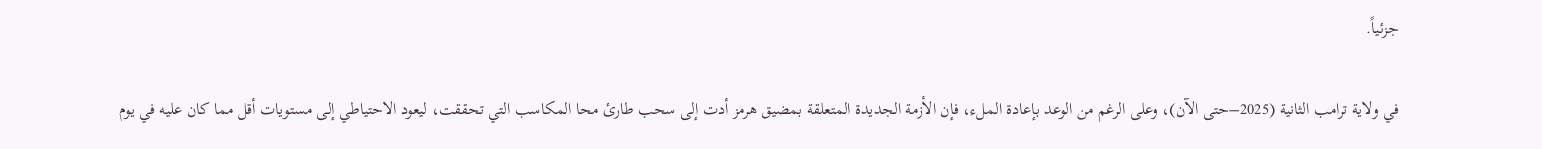جزئياً.

في ولاية ترامب الثانية (2025–حتى الآن)، وعلى الرغم من الوعد بإعادة الملء، فإن الأزمة الجديدة المتعلقة بمضيق هرمز أدت إلى سحب طارئ محا المكاسب التي تحققت، ليعود الاحتياطي إلى مستويات أقل مما كان عليه في يوم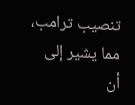تنصيب ترامب، مما يشير إلى أن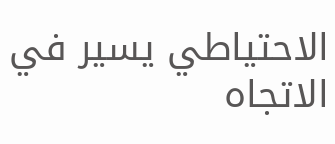الاحتياطي يسير في الاتجاه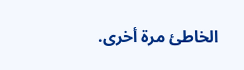الخاطئ مرة أخرى.